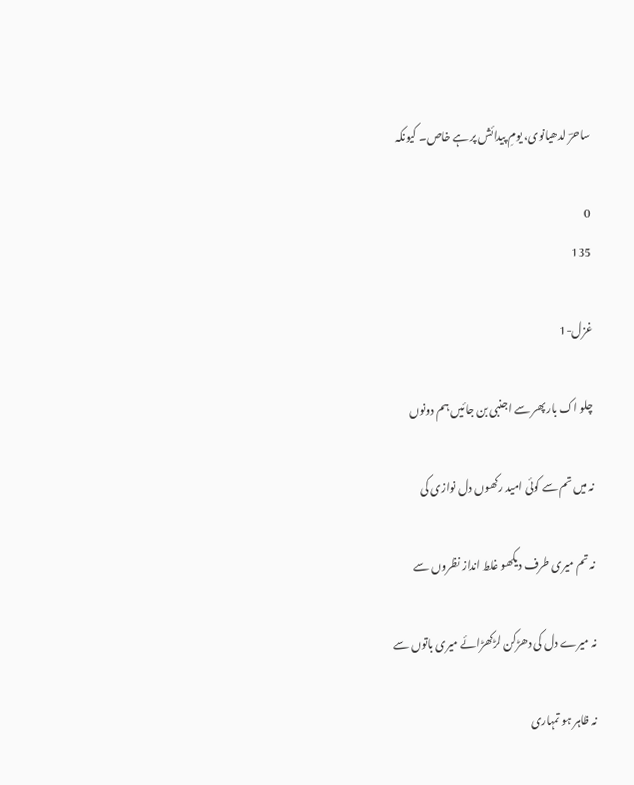ساحرؔ لدھیانوی، یومِ پیدائش پر ہے خاص۔ کیونکہ

0
135

غزل-1

چلو اک بار پھر سے اجنبی بن جائیں ہم دونوں

نہ میں تم سے کوئی امید رکھوں دل نوازی کی

نہ تم میری طرف دیکھو غلط انداز نظروں سے

نہ میرے دل کی دھڑکن لڑکھڑائے میری باتوں سے

نہ ظاہر ہو تمہاری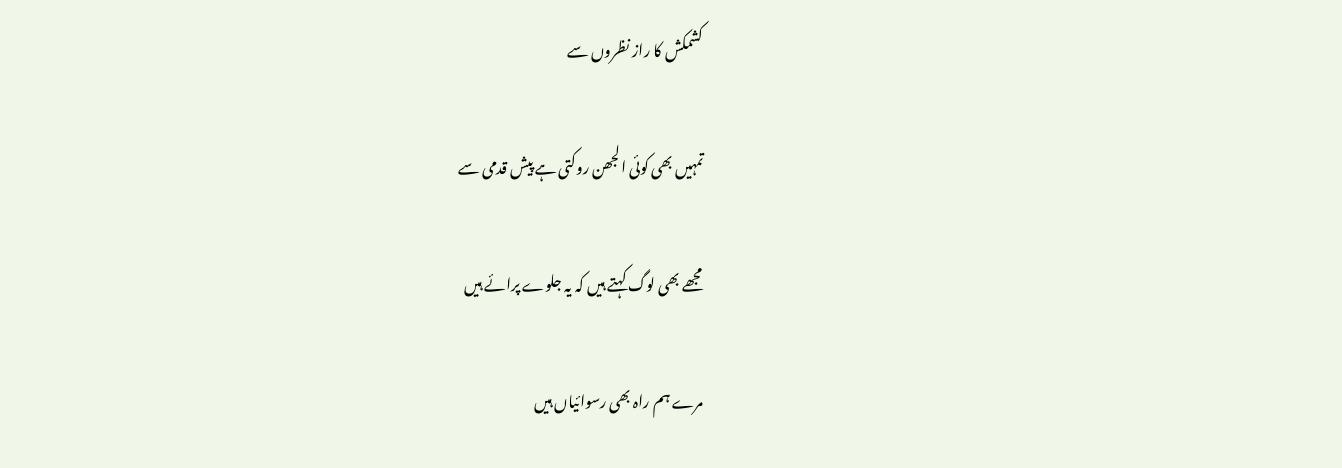کشمکش کا راز نظروں سے

تمہیں بھی کوئی الجھن روکتی ہے پیش قدمی سے

مجھے بھی لوگ کہتے ہیں کہ یہ جلوے پرائے ہیں

مرے ہم راہ بھی رسوائیاں ہیں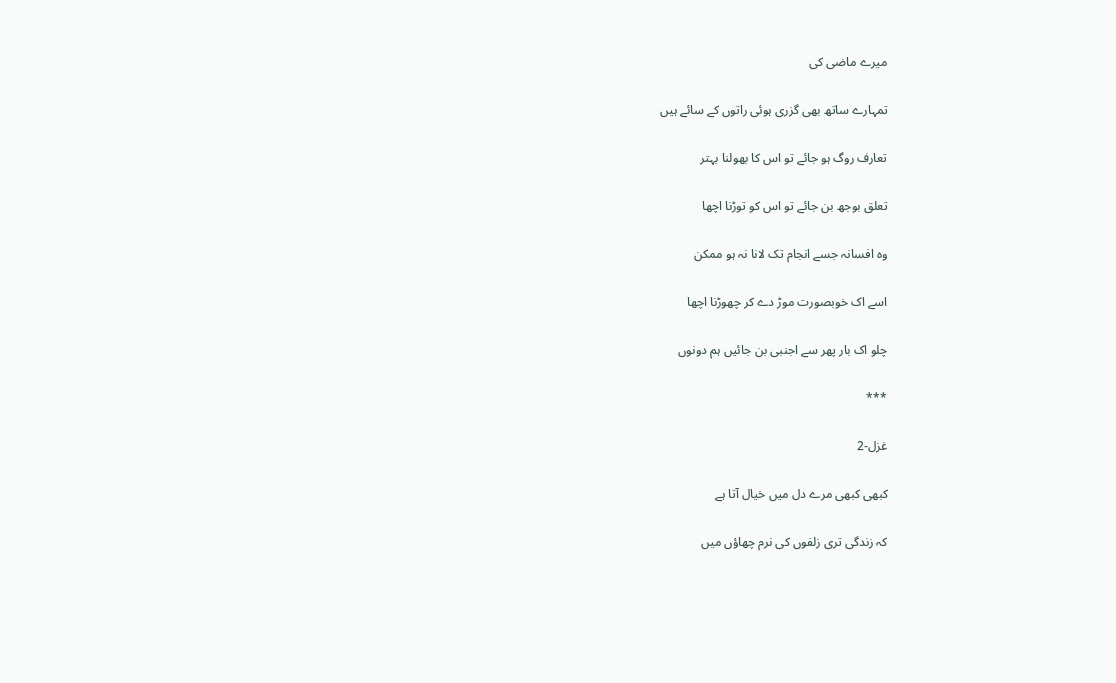میرے ماضی کی

تمہارے ساتھ بھی گزری ہوئی راتوں کے سائے ہیں

تعارف روگ ہو جائے تو اس کا بھولنا بہتر

تعلق بوجھ بن جائے تو اس کو توڑنا اچھا

وہ افسانہ جسے انجام تک لانا نہ ہو ممکن

اسے اک خوبصورت موڑ دے کر چھوڑنا اچھا

چلو اک بار پھر سے اجنبی بن جائیں ہم دونوں

***

غزل-2

کبھی کبھی مرے دل میں خیال آتا ہے

کہ زندگی تری زلفوں کی نرم چھاؤں میں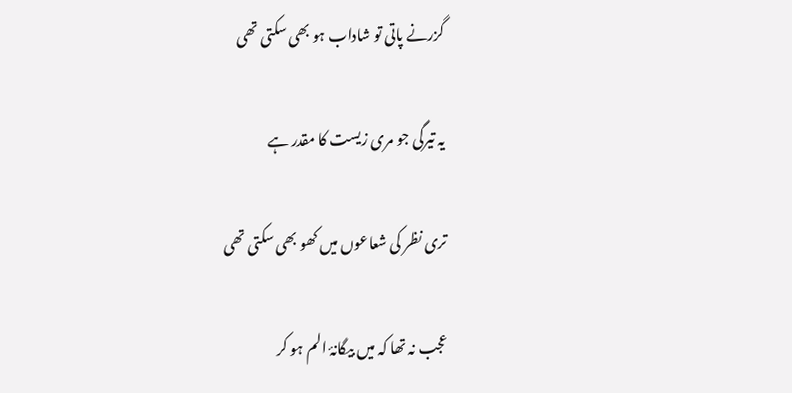گزرنے پاتی تو شاداب ہو بھی سکتی تھی

یہ تیرگی جو مری زیست کا مقدر ہے

تری نظر کی شعاعوں میں کھو بھی سکتی تھی

عجب نہ تھا کہ میں بیگانۂ الم ہو کر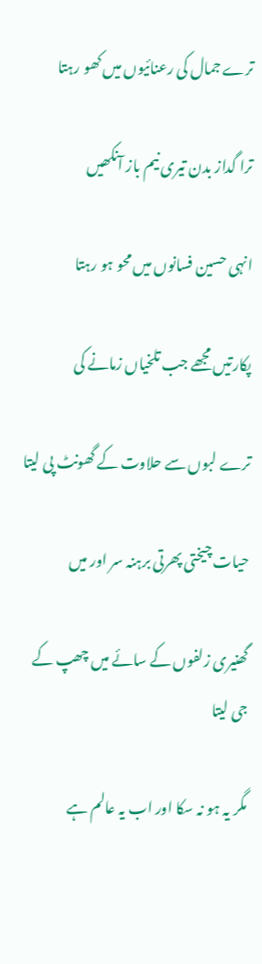ترے جمال کی رعنائیوں میں کھو رہتا

ترا گداز بدن تیری نیم باز آنکھیں

انہی حسین فسانوں میں محو ہو رہتا

پکارتیں مجھے جب تلخیاں زمانے کی

ترے لبوں سے حلاوت کے گھونٹ پی لیتا

حیات چیختی پھرتی برہنہ سر اور میں

گھنیری زلفوں کے سائے میں چھپ کے جی لیتا

مگر یہ ہو نہ سکا اور اب یہ عالم ہے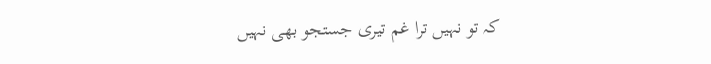کہ تو نہیں ترا غم تیری جستجو بھی نہیں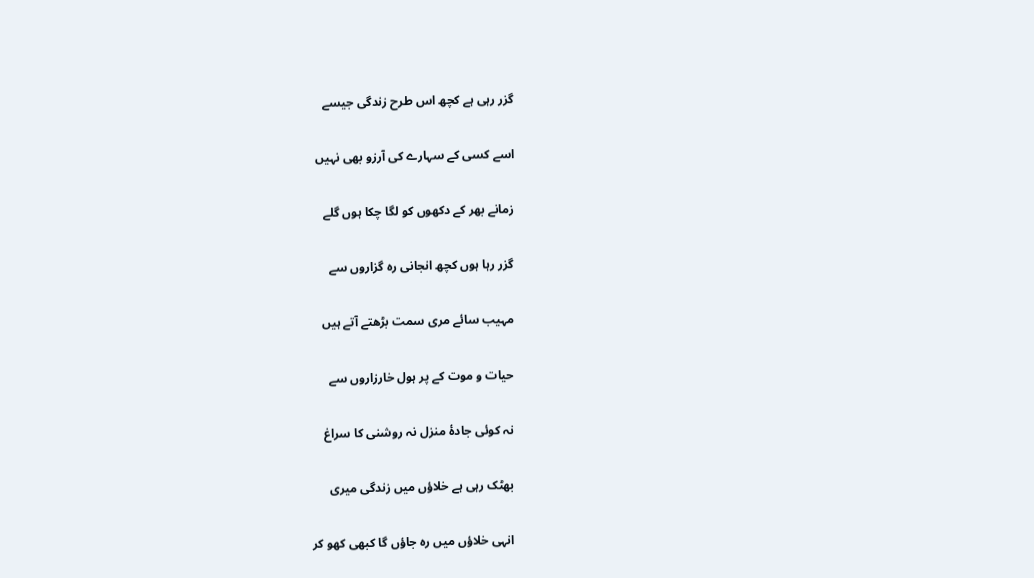گزر رہی ہے کچھ اس طرح زندگی جیسے

اسے کسی کے سہارے کی آرزو بھی نہیں

زمانے بھر کے دکھوں کو لگا چکا ہوں گلے

گزر رہا ہوں کچھ انجانی رہ گزاروں سے

مہیب سائے مری سمت بڑھتے آتے ہیں

حیات و موت کے پر ہول خارزاروں سے

نہ کوئی جادۂ منزل نہ روشنی کا سراغ

بھٹک رہی ہے خلاؤں میں زندگی میری

انہی خلاؤں میں رہ جاؤں گا کبھی کھو کر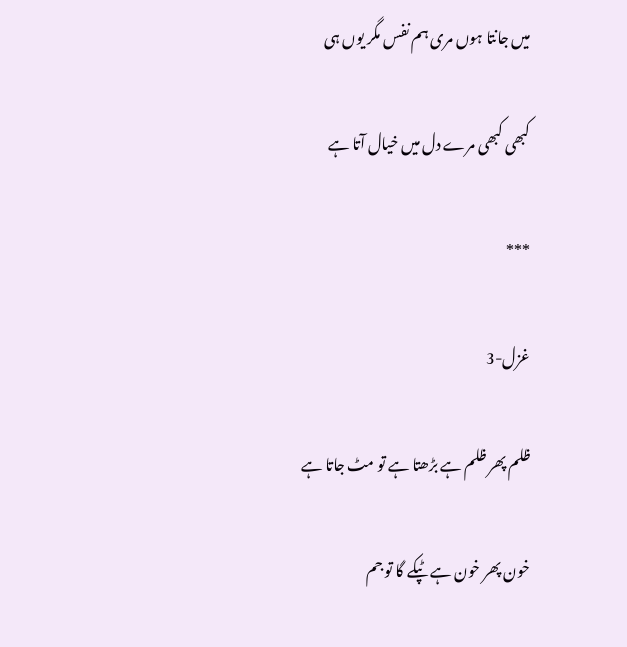میں جانتا ہوں مری ہم نفس مگر یوں ہی

کبھی کبھی مرے دل میں خیال آتا ہے

***

غزل-3

ظلم پھر ظلم ہے بڑھتا ہے تو مٹ جاتا ہے

خون پھر خون ہے ٹپکے گا تو جم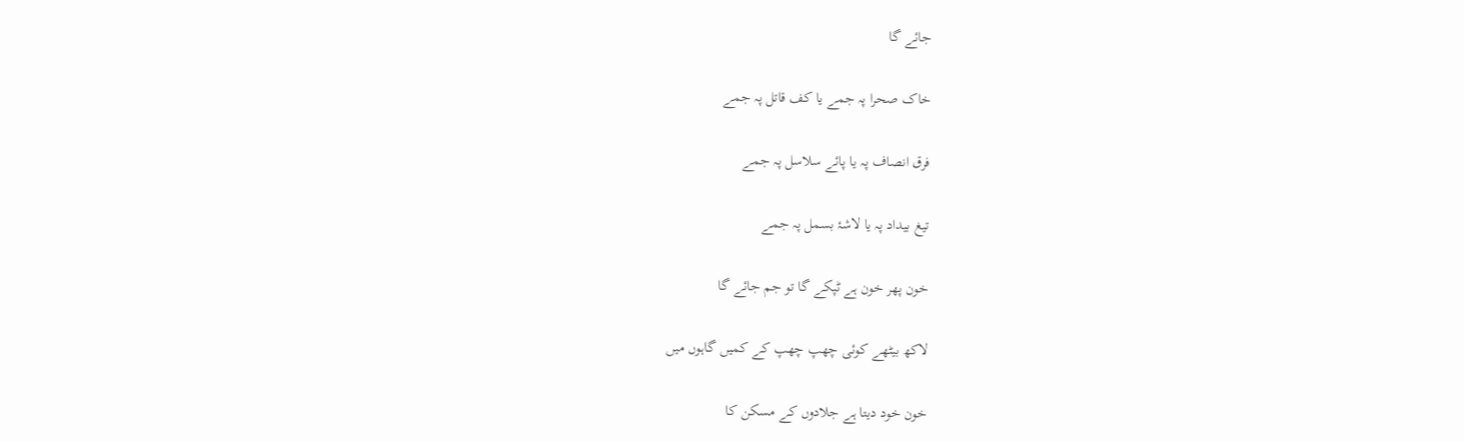جائے گا

خاک صحرا پہ جمے یا کف قاتل پہ جمے

فرق انصاف پہ یا پائے سلاسل پہ جمے

تیغ بیداد پہ یا لاشۂ بسمل پہ جمے

خون پھر خون ہے ٹپکے گا تو جم جائے گا

لاکھ بیٹھے کوئی چھپ چھپ کے کمیں گاہوں میں

خون خود دیتا ہے جلادوں کے مسکن کا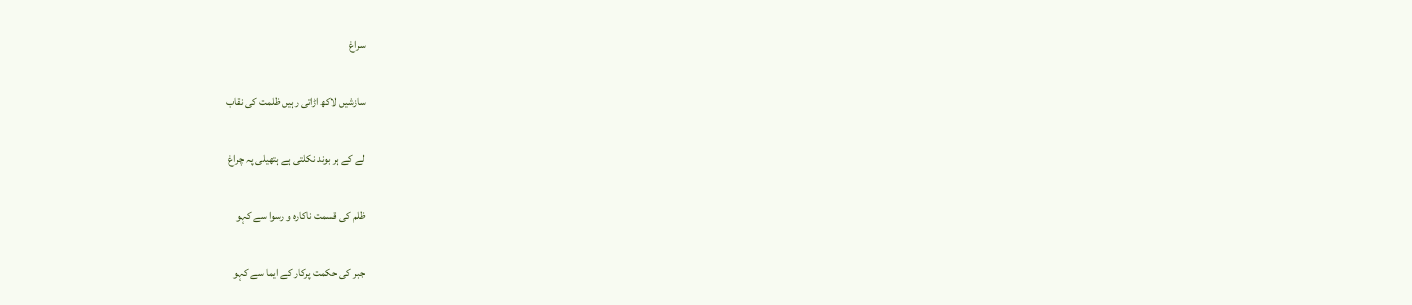سراغ

سازشیں لاکھ اڑاتی رہیں ظلمت کی نقاب

لے کے ہر بوند نکلتی ہے ہتھیلی پہ چراغ

ظلم کی قسمت ناکارہ و رسوا سے کہو

جبر کی حکمت پرکار کے ایما سے کہو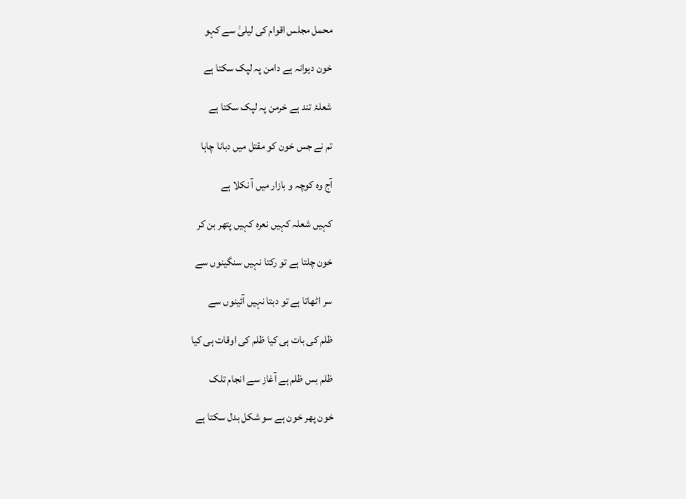محمل مجلس اقوام کی لیلیٰ سے کہو

خون دیوانہ ہے دامن پہ لپک سکتا ہے

شعلۂ تند ہے خرمن پہ لپک سکتا ہے

تم نے جس خون کو مقتل میں دبانا چاہا

آج وہ کوچہ و بازار میں آ نکلا ہے

کہیں شعلہ کہیں نعرہ کہیں پتھر بن کر

خون چلتا ہے تو رکتا نہیں سنگینوں سے

سر اٹھاتا ہے تو دبتا نہیں آئینوں سے

ظلم کی بات ہی کیا ظلم کی اوقات ہی کیا

ظلم بس ظلم ہے آغاز سے انجام تلک

خون پھر خون ہے سو شکل بدل سکتا ہے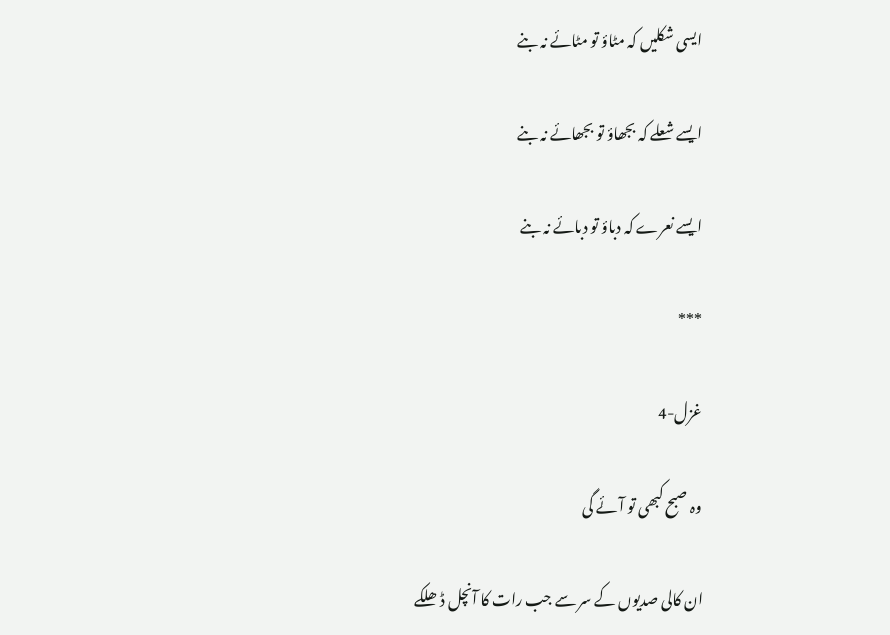ایسی شکلیں کہ مٹاؤ تو مٹائے نہ بنے

ایسے شعلے کہ بجھاؤ تو بجھائے نہ بنے

ایسے نعرے کہ دباؤ تو دبائے نہ بنے

***

غزل-4

وہ صبح کبھی تو آئے گی

ان کالی صدیوں کے سر سے جب رات کا آنچل ڈھلکے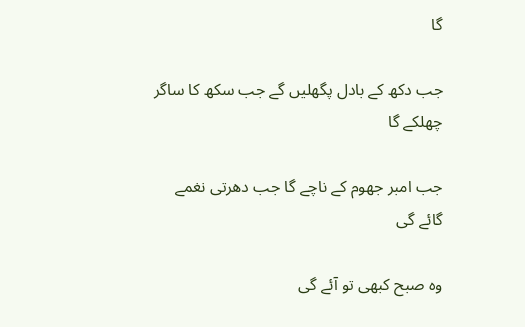گا

جب دکھ کے بادل پگھلیں گے جب سکھ کا ساگر چھلکے گا

جب امبر جھوم کے ناچے گا جب دھرتی نغمے گائے گی

وہ صبح کبھی تو آئے گی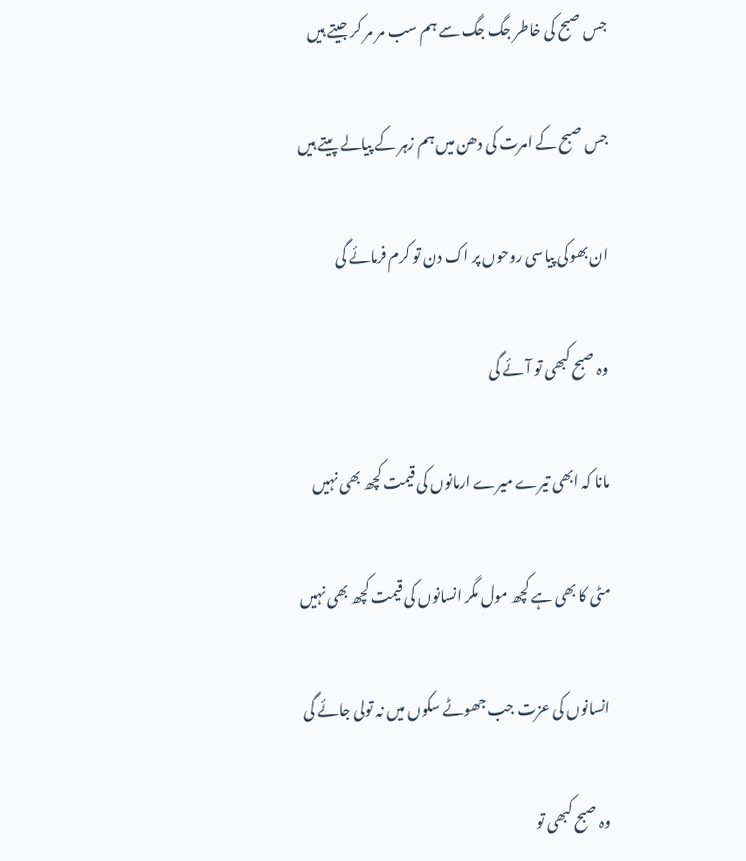جس صبح کی خاطر جگ جگ سے ہم سب مر مر کر جیتے ہیں

جس صبح کے امرت کی دھن میں ہم زہر کے پیالے پیتے ہیں

ان بھوکی پیاسی روحوں پر اک دن تو کرم فرمائے گی

وہ صبح کبھی تو آئے گی

مانا کہ ابھی تیرے میرے ارمانوں کی قیمت کچھ بھی نہیں

مٹی کا بھی ہے کچھ مول مگر انسانوں کی قیمت کچھ بھی نہیں

انسانوں کی عزت جب جھوٹے سکوں میں نہ تولی جائے گی

وہ صبح کبھی تو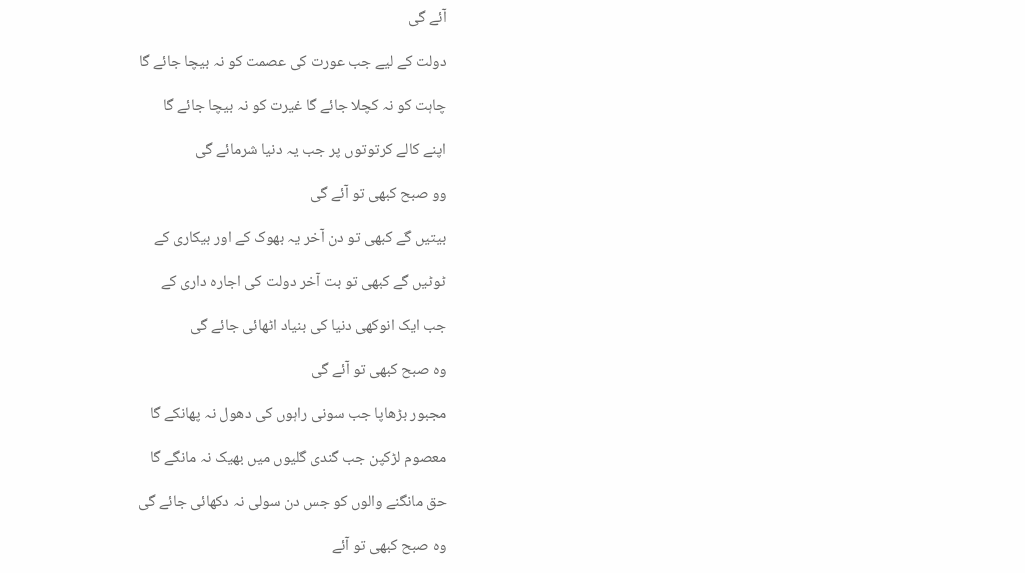آئے گی

دولت کے لیے جب عورت کی عصمت کو نہ بیچا جائے گا

چاہت کو نہ کچلا جائے گا غیرت کو نہ بیچا جائے گا

اپنے کالے کرتوتوں پر جب یہ دنیا شرمائے گی

وو صبح کبھی تو آئے گی

بیتیں گے کبھی تو دن آخر یہ بھوک کے اور بیکاری کے

ٹوٹیں گے کبھی تو بت آخر دولت کی اجارہ داری کے

جب ایک انوکھی دنیا کی بنیاد اٹھائی جائے گی

وہ صبح کبھی تو آئے گی

مجبور بڑھاپا جب سونی راہوں کی دھول نہ پھانکے گا

معصوم لڑکپن جب گندی گلیوں میں بھیک نہ مانگے گا

حق مانگنے والوں کو جس دن سولی نہ دکھائی جائے گی

وہ صبح کبھی تو آئے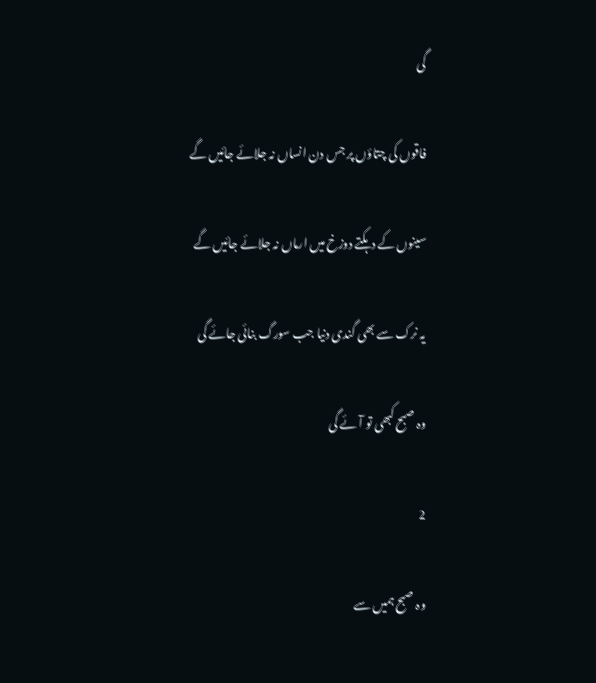گی

فاقوں کی چتاؤں پر جس دن انساں نہ جلائے جائیں گے

سینوں کے دہکتے دوزخ میں ارماں نہ جلائے جائیں گے

یہ نرک سے بھی گندی دنیا جب سورگ بنائی جائے گی

وہ صبح کبھی تو آئے گی

2

وہ صبح ہمیں سے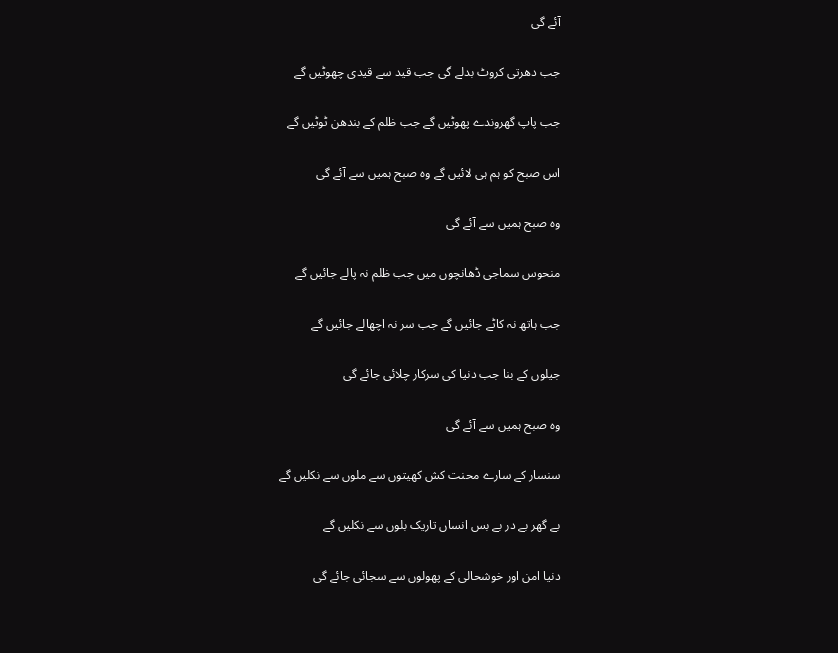آئے گی

جب دھرتی کروٹ بدلے گی جب قید سے قیدی چھوٹیں گے

جب پاپ گھروندے پھوٹیں گے جب ظلم کے بندھن ٹوٹیں گے

اس صبح کو ہم ہی لائیں گے وہ صبح ہمیں سے آئے گی

وہ صبح ہمیں سے آئے گی

منحوس سماجی ڈھانچوں میں جب ظلم نہ پالے جائیں گے

جب ہاتھ نہ کاٹے جائیں گے جب سر نہ اچھالے جائیں گے

جیلوں کے بنا جب دنیا کی سرکار چلائی جائے گی

وہ صبح ہمیں سے آئے گی

سنسار کے سارے محنت کش کھیتوں سے ملوں سے نکلیں گے

بے گھر بے در بے بس انساں تاریک بلوں سے نکلیں گے

دنیا امن اور خوشحالی کے پھولوں سے سجائی جائے گی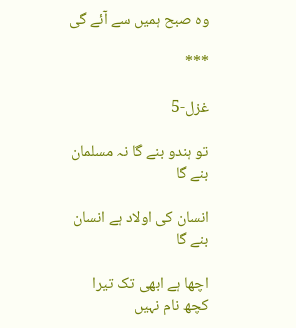وہ صبح ہمیں سے آئے گی

***

غزل-5

تو ہندو بنے گا نہ مسلمان بنے گا

انسان کی اولاد ہے انسان بنے گا

اچھا ہے ابھی تک تیرا کچھ نام نہیں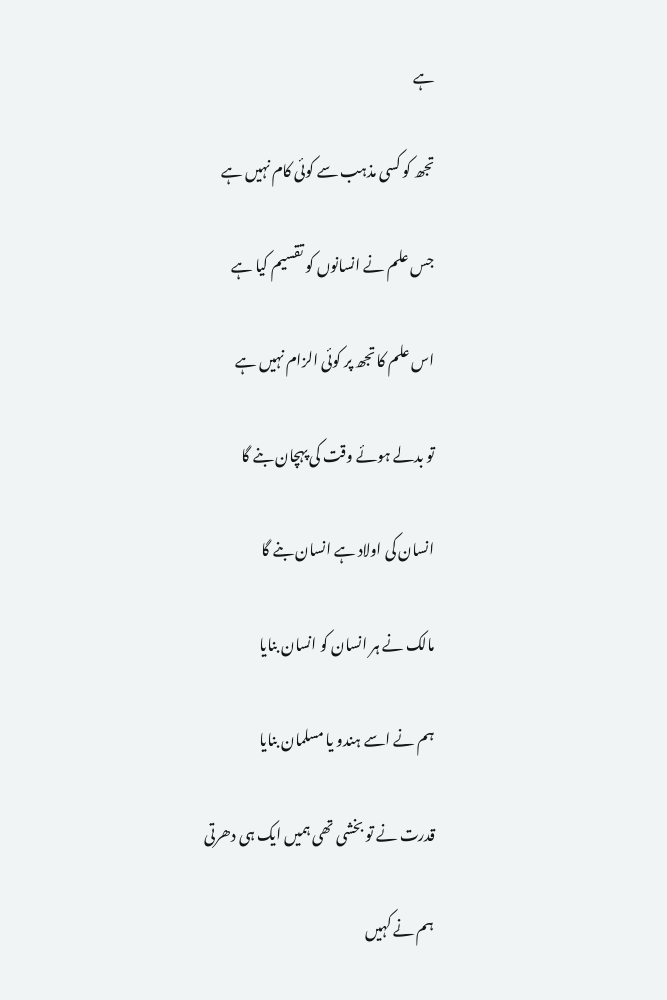ہے

تجھ کو کسی مذہب سے کوئی کام نہیں ہے

جس علم نے انسانوں کو تقسیم کیا ہے

اس علم کا تجھ پر کوئی الزام نہیں ہے

تو بدلے ہوئے وقت کی پہچان بنے گا

انسان کی اولاد ہے انسان بنے گا

مالک نے ہر انسان کو انسان بنایا

ہم نے اسے ہندو یا مسلمان بنایا

قدرت نے تو بخشی تھی ہمیں ایک ہی دھرتی

ہم نے کہیں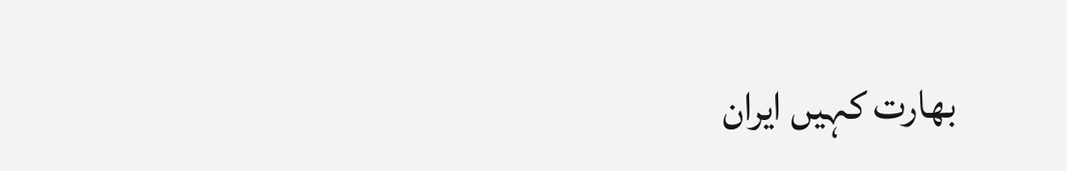بھارت کہیں ایران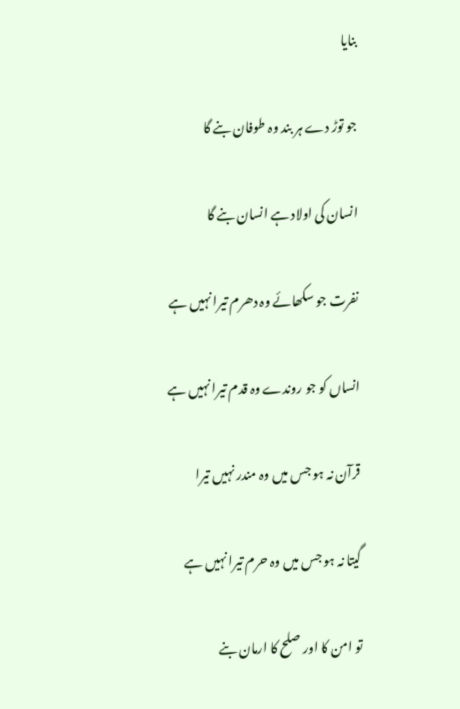بنایا

جو توڑ دے ہر بند وہ طوفان بنے گا

انسان کی اولاد ہے انسان بنے گا

نفرت جو سکھائے وہ دھرم تیرا نہیں ہے

انساں کو جو روندے وہ قدم تیرا نہیں ہے

قرآن نہ ہو جس میں وہ مندر نہیں تیرا

گیتا نہ ہو جس میں وہ حرم تیرا نہیں ہے

تو امن کا اور صلح کا ارمان بنے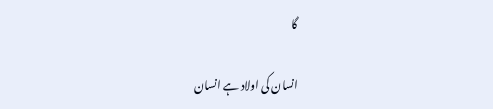گا

انسان کی اولاد ہے انسان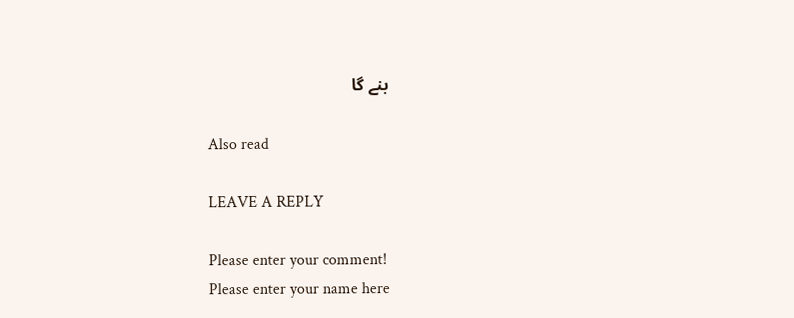بنے گا

Also read

LEAVE A REPLY

Please enter your comment!
Please enter your name here